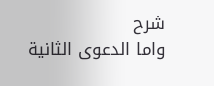شرح
واما الدعوى الثانية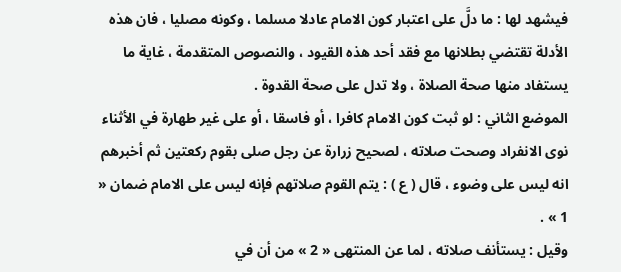فيشهد لها : ما دلَّ على اعتبار كون الامام عادلا مسلما ، وكونه مصليا ، فان هذه الأدلة تقتضي بطلانها مع فقد أحد هذه القيود ، والنصوص المتقدمة ، غاية ما يستفاد منها صحة الصلاة ، ولا تدل على صحة القدوة .
الموضع الثاني : لو ثبت كون الامام كافرا ، أو فاسقا ، أو على غير طهارة في الأثناء نوى الانفراد وصحت صلاته ، لصحيح زرارة عن رجل صلى بقوم ركعتين ثم أخبرهم انه ليس على وضوء ، قال ( ع ) : يتم القوم صلاتهم فإنه ليس على الامام ضمان « 1 » .
وقيل : يستأنف صلاته ، لما عن المنتهى « 2 » من أن في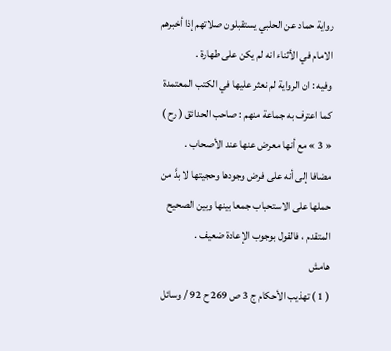رواية حماد عن الحلبي يستقبلون صلاتهم إذا أخبرهم الامام في الأثناء انه لم يكن على طهارة .
وفيه : ان الرواية لم نعثر عليها في الكتب المعتمدة كما اعترف به جماعة منهم : صاحب الحدائق ( رح ) « 3 » مع أنها معرض عنها عند الأصحاب .
مضافا إلى أنه على فرض وجودها وحجيتها لا بدَّ من حملها على الاستحباب جمعا بينها وبين الصحيح المتقدم ، فالقول بوجوب الإعادة ضعيف .
هامش
( 1 ) تهذيب الأحكام ج 3 ص 269 ح 92 / وسائل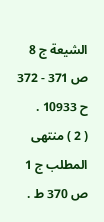الشيعة ج 8 ص 371 - 372 ح 10933 .
( 2 ) منتهى المطلب ج 1 ص 370 ط .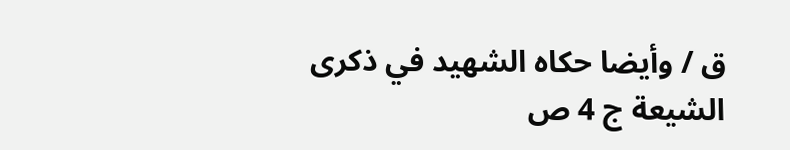ق / وأيضا حكاه الشهيد في ذكرى الشيعة ج 4 ص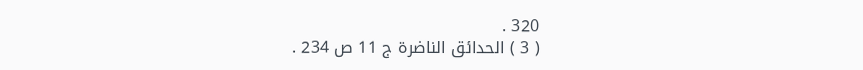320 .
( 3 ) الحدائق الناضرة ج 11 ص 234 .